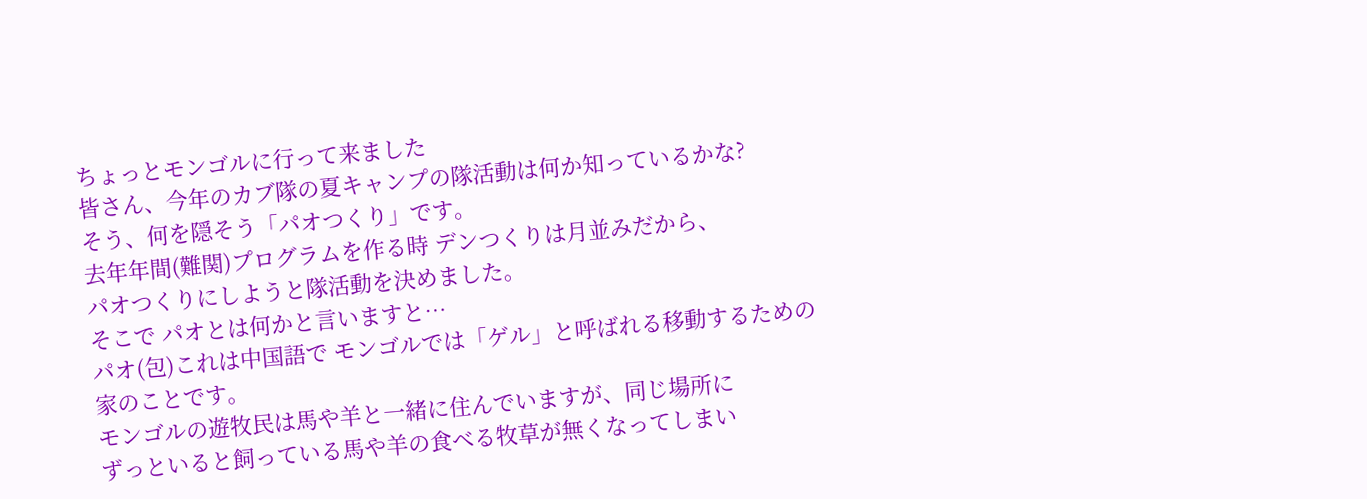ちょっとモンゴルに行って来ました
皆さん、今年のカブ隊の夏キャンプの隊活動は何か知っているかな?
そう、何を隠そう「パオつくり」です。
去年年間(難関)プログラムを作る時 デンつくりは月並みだから、
パオつくりにしようと隊活動を決めました。
そこで パオとは何かと言いますと…
パオ(包)これは中国語で モンゴルでは「ゲル」と呼ばれる移動するための
家のことです。
モンゴルの遊牧民は馬や羊と一緒に住んでいますが、同じ場所に
ずっといると飼っている馬や羊の食べる牧草が無くなってしまい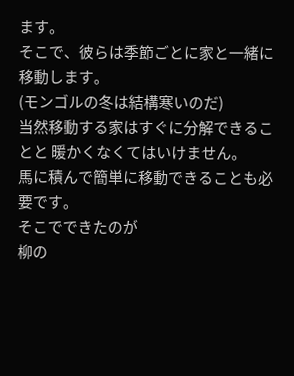ます。
そこで、彼らは季節ごとに家と一緒に移動します。
(モンゴルの冬は結構寒いのだ)
当然移動する家はすぐに分解できることと 暖かくなくてはいけません。
馬に積んで簡単に移動できることも必要です。
そこでできたのが
柳の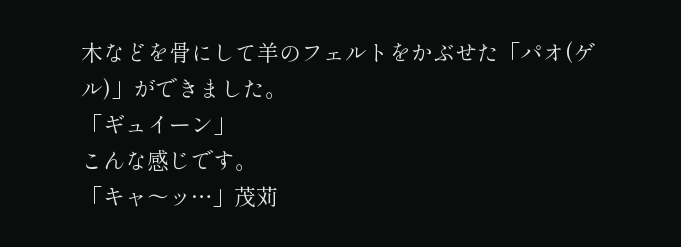木などを骨にして羊のフェルトをかぶせた「パオ(ゲル)」ができました。
「ギュイーン」
こんな感じです。
「キャ〜ッ…」茂苅